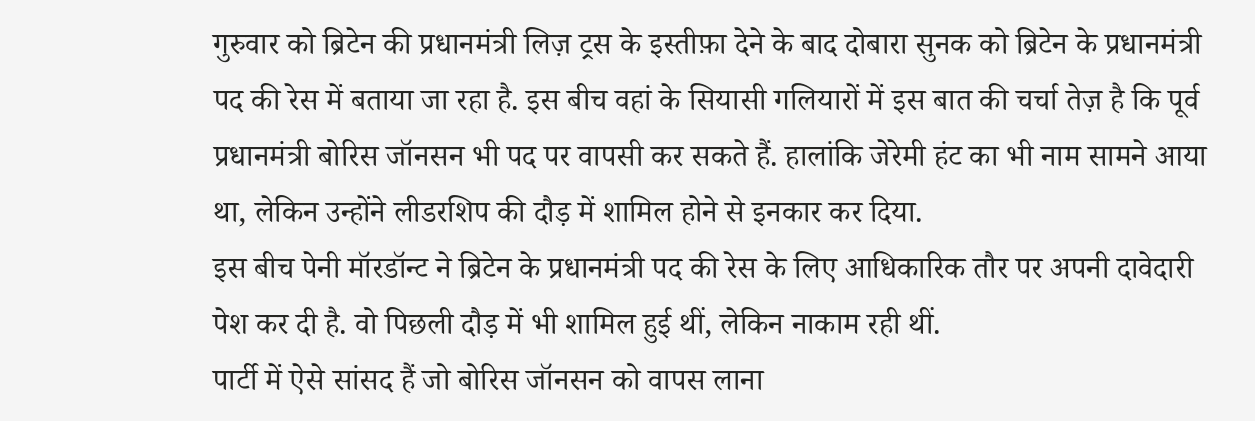गुरुवार को ब्रिटेन की प्रधानमंत्री लिज़ ट्रस के इस्तीफ़ा देने के बाद दोबारा सुनक को ब्रिटेन के प्रधानमंत्री पद की रेस में बताया जा रहा है. इस बीच वहां के सियासी गलियारों में इस बात की चर्चा तेज़ है कि पूर्व प्रधानमंत्री बोरिस जॉनसन भी पद पर वापसी कर सकते हैं. हालांकि जेरेमी हंट का भी नाम सामने आया था, लेकिन उन्होंने लीडरशिप की दौड़ में शामिल होने से इनकार कर दिया.
इस बीच पेनी मॉरडॉन्ट ने ब्रिटेन के प्रधानमंत्री पद की रेस के लिए आधिकारिक तौर पर अपनी दावेदारी पेश कर दी है. वो पिछली दौड़ में भी शामिल हुई थीं, लेकिन नाकाम रही थीं.
पार्टी में ऐसे सांसद हैं जो बोरिस जॉनसन को वापस लाना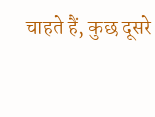चाहते हैं, कुछ दूसरे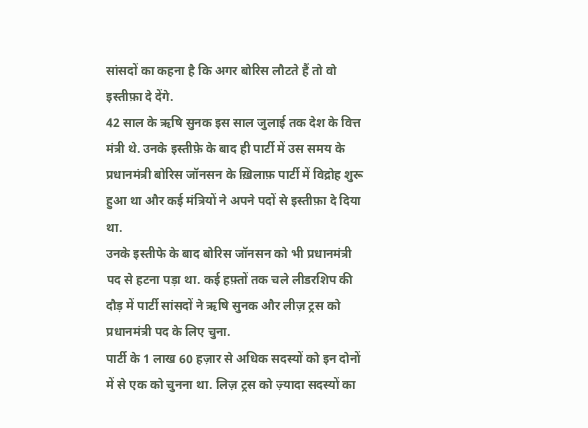सांसदों का कहना है कि अगर बोरिस लौटते हैं तो वो इस्तीफ़ा दे देंगे.
42 साल के ऋषि सुनक इस साल जुलाई तक देश के वित्त मंत्री थे. उनके इस्तीफ़े के बाद ही पार्टी में उस समय के प्रधानमंत्री बोरिस जॉनसन के ख़िलाफ़ पार्टी में विद्रोह शुरू हुआ था और कई मंत्रियों ने अपने पदों से इस्तीफ़ा दे दिया था.
उनके इस्तीफे के बाद बोरिस जॉनसन को भी प्रधानमंत्री पद से हटना पड़ा था. कई हफ़्तों तक चले लीडरशिप की दौड़ में पार्टी सांसदों ने ऋषि सुनक और लीज़ ट्रस को प्रधानमंत्री पद के लिए चुना.
पार्टी के 1 लाख 60 हज़ार से अधिक सदस्यों को इन दोनों में से एक को चुनना था. लिज़ ट्रस को ज़्यादा सदस्यों का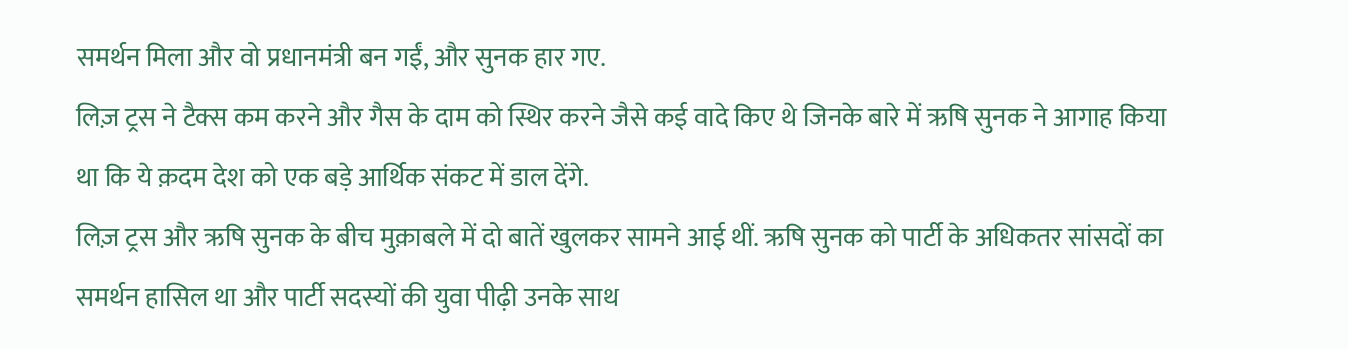समर्थन मिला और वो प्रधानमंत्री बन गईं, और सुनक हार गए.
लिज़ ट्रस ने टैक्स कम करने और गैस के दाम को स्थिर करने जैसे कई वादे किए थे जिनके बारे में ऋषि सुनक ने आगाह किया था कि ये क़दम देश को एक बड़े आर्थिक संकट में डाल देंगे.
लिज़ ट्रस और ऋषि सुनक के बीच मुक़ाबले में दो बातें खुलकर सामने आई थीं. ऋषि सुनक को पार्टी के अधिकतर सांसदों का समर्थन हासिल था और पार्टी सदस्यों की युवा पीढ़ी उनके साथ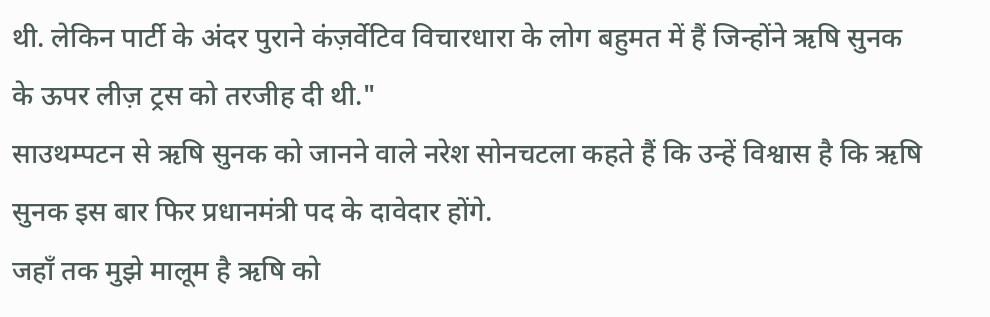थी. लेकिन पार्टी के अंदर पुराने कंज़र्वेटिव विचारधारा के लोग बहुमत में हैं जिन्होंने ऋषि सुनक के ऊपर लीज़ ट्रस को तरजीह दी थी."
साउथम्पटन से ऋषि सुनक को जानने वाले नरेश सोनचटला कहते हैं कि उन्हें विश्वास है कि ऋषि सुनक इस बार फिर प्रधानमंत्री पद के दावेदार होंगे.
जहाँ तक मुझे मालूम है ऋषि को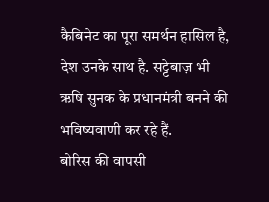कैबिनेट का पूरा समर्थन हासिल है, देश उनके साथ है. सट्टेबाज़ भी ऋषि सुनक के प्रधानमंत्री बनने की भविष्यवाणी कर रहे हैं.
बोरिस की वापसी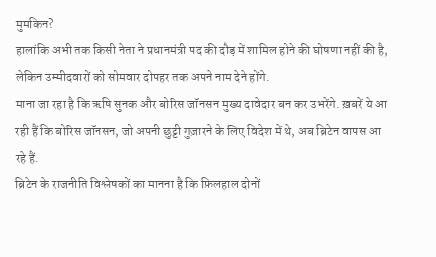मुमकिन?
हालांकि अभी तक किसी नेता ने प्रधानमंत्री पद की दौड़ में शामिल होने की घोषणा नहीं की है, लेकिन उम्मीदवारों को सोमवार दोपहर तक अपने नाम देने होंगे.
माना जा रहा है कि ऋषि सुनक और बोरिस जॉनसन मुख्य दावेदार बन कर उभरेंगे. ख़बरें ये आ रही हैं कि बोरिस जॉनसन, जो अपनी छुट्टी गुज़ारने के लिए विदेश में थे, अब ब्रिटेन वापस आ रहे हैं.
ब्रिटेन के राजनीति विश्लेषकों का मानना है कि फ़िलहाल दोनों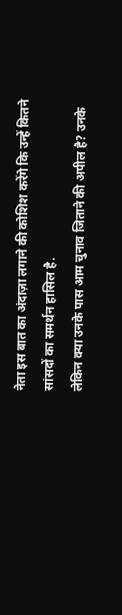नेता इस बात का अंदाज़ा लगाने की कोशिश करेंगे कि उन्हें कितने सांसदों का समर्थन हासिल है.
लेकिन क्या उनके पास आम चुनाव जिताने की अपील है? उनके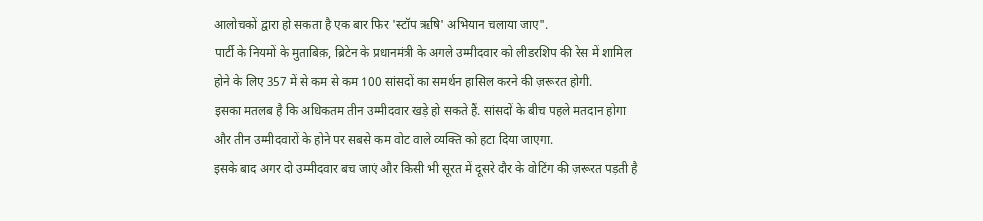आलोचकों द्वारा हो सकता है एक बार फिर 'स्टॉप ऋषि' अभियान चलाया जाए".
पार्टी के नियमों के मुताबिक़, ब्रिटेन के प्रधानमंत्री के अगले उम्मीदवार को लीडरशिप की रेस में शामिल होने के लिए 357 में से कम से कम 100 सांसदों का समर्थन हासिल करने की ज़रूरत होगी.
इसका मतलब है कि अधिकतम तीन उम्मीदवार खड़े हो सकते हैं. सांसदों के बीच पहले मतदान होगा और तीन उम्मीदवारों के होने पर सबसे कम वोट वाले व्यक्ति को हटा दिया जाएगा.
इसके बाद अगर दो उम्मीदवार बच जाएं और किसी भी सूरत में दूसरे दौर के वोटिंग की ज़रूरत पड़ती है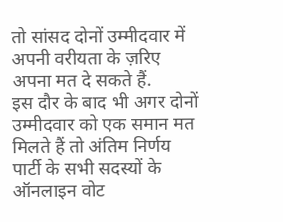तो सांसद दोनों उम्मीदवार में अपनी वरीयता के ज़रिए अपना मत दे सकते हैं.
इस दौर के बाद भी अगर दोनों उम्मीदवार को एक समान मत मिलते हैं तो अंतिम निर्णय पार्टी के सभी सदस्यों के ऑनलाइन वोट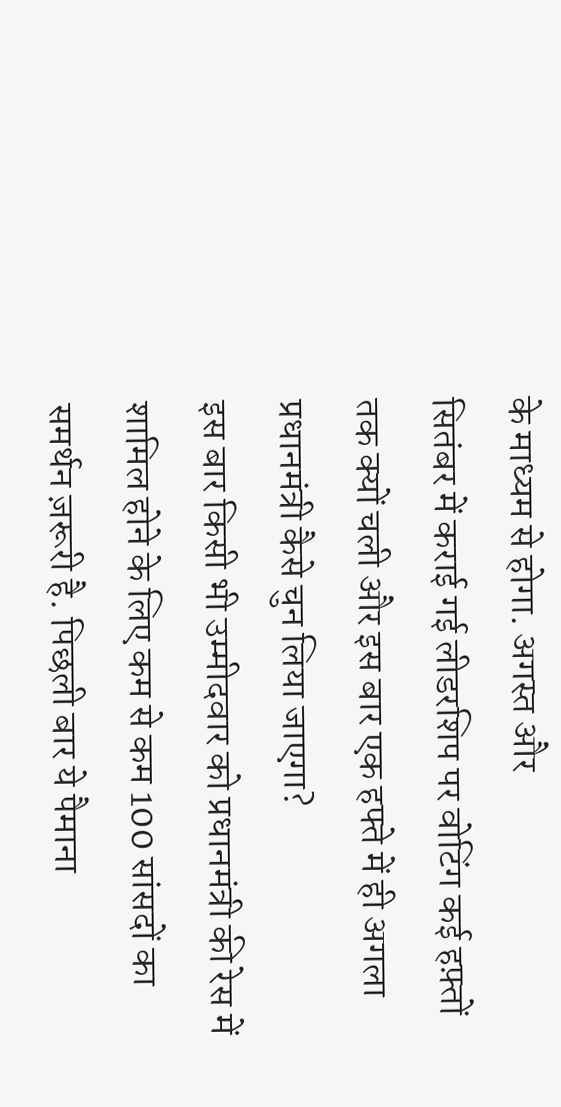के माध्यम से होगा. अगस्त और
सितंबर में कराई गई लीडरशिप पर वोटिंग कई हफ़्तों तक क्यों चली और इस बार एक हफ्ते में ही अगला प्रधानमंत्री कैसे चुन लिया जाएगा?
इस बार किसी भी उम्मीदवार को प्रधानमंत्री की रेस में शामिल होने के लिए कम से कम 100 सांसदों का समर्थन ज़रूरी है. पिछली बार ये पैमाना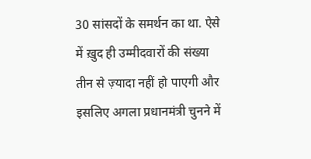30 सांसदों के समर्थन का था. ऐसे में ख़ुद ही उम्मीदवारों की संख्या तीन से ज़्यादा नहीं हो पाएगी और इसलिए अगला प्रधानमंत्री चुनने में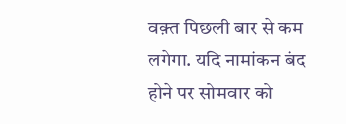वक़्त पिछली बार से कम लगेगा. यदि नामांकन बंद होने पर सोमवार को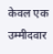केवल एक उम्मीदवार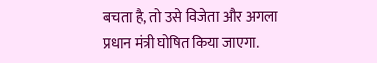बचता है, तो उसे विजेता और अगला प्रधान मंत्री घोषित किया जाएगा.